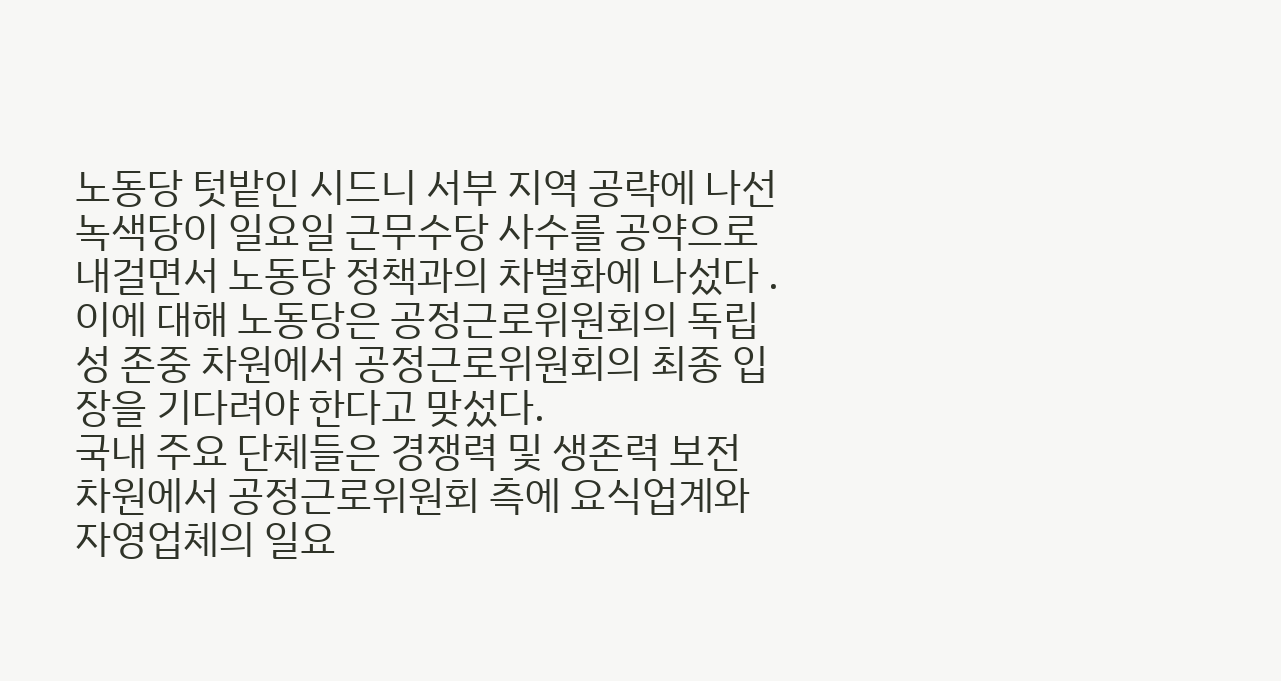노동당 텃밭인 시드니 서부 지역 공략에 나선 녹색당이 일요일 근무수당 사수를 공약으로 내걸면서 노동당 정책과의 차별화에 나섰다 .
이에 대해 노동당은 공정근로위원회의 독립성 존중 차원에서 공정근로위원회의 최종 입장을 기다려야 한다고 맞섰다.
국내 주요 단체들은 경쟁력 및 생존력 보전 차원에서 공정근로위원회 측에 요식업계와 자영업체의 일요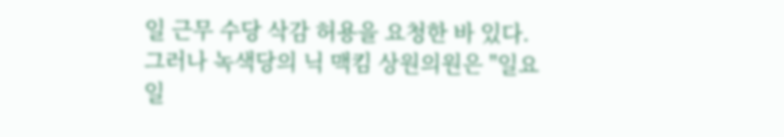일 근무 수당 삭감 허용을 요청한 바 있다.
그러나 녹색당의 닉 맥킴 상원의원은 "일요일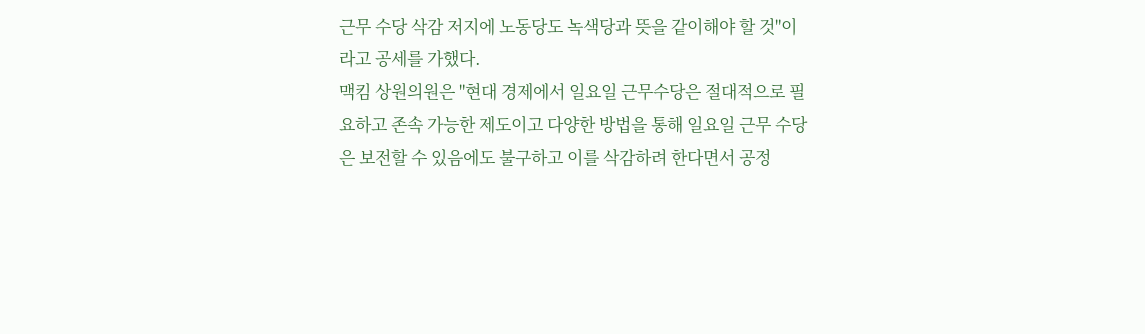근무 수당 삭감 저지에 노동당도 녹색당과 뜻을 같이해야 할 것"이라고 공세를 가했다.
맥킴 상원의원은 "현대 경제에서 일요일 근무수당은 절대적으로 필요하고 존속 가능한 제도이고 다양한 방법을 통해 일요일 근무 수당은 보전할 수 있음에도 불구하고 이를 삭감하려 한다면서 공정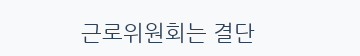근로위원회는 결단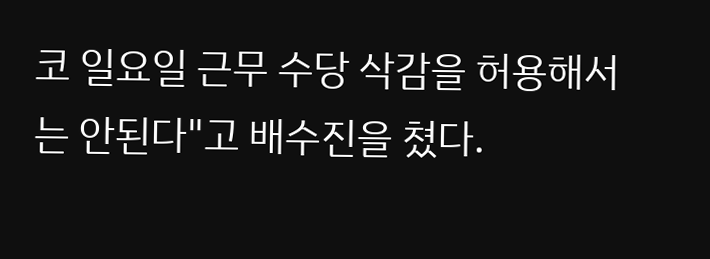코 일요일 근무 수당 삭감을 허용해서는 안된다"고 배수진을 쳤다.